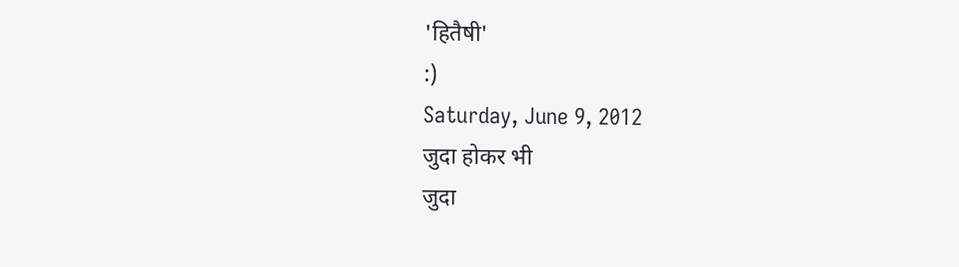'हितैषी'
:)
Saturday, June 9, 2012
जुदा होकर भी
जुदा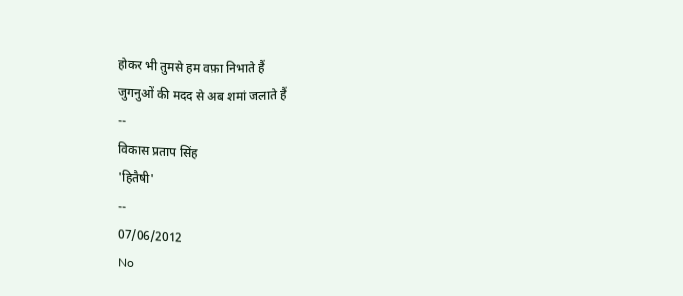होकर भी तुमसे हम वफ़ा निभाते हैं
जुगनुओं की मदद से अब शमां जलाते हैं
--
विकास प्रताप सिंह
'हितैषी'
--
07/06/2012
No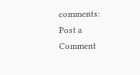comments:
Post a Comment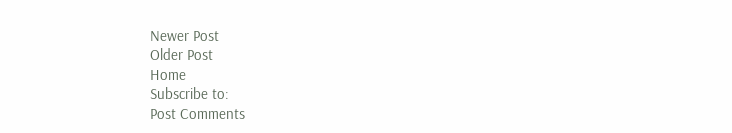Newer Post
Older Post
Home
Subscribe to:
Post Comments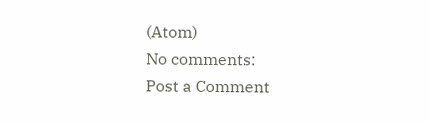(Atom)
No comments:
Post a Comment